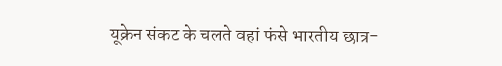यूक्रेन संकट के चलते वहां फंसे भारतीय छात्र-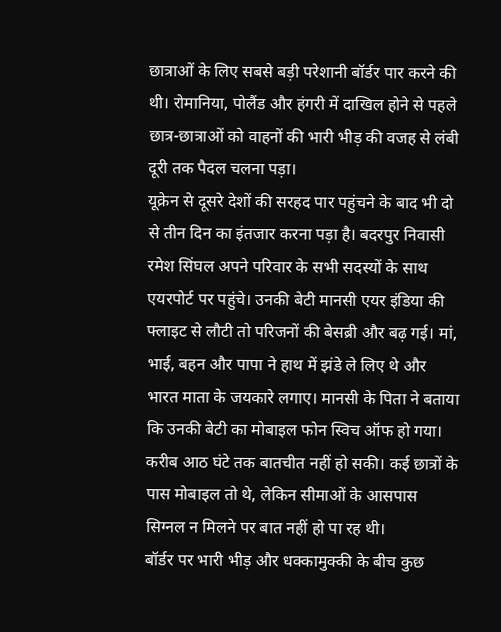छात्राओं के लिए सबसे बड़ी परेशानी बॉर्डर पार करने की थी। रोमानिया, पोलैंड और हंगरी में दाखिल होने से पहले छात्र-छात्राओं को वाहनों की भारी भीड़ की वजह से लंबी दूरी तक पैदल चलना पड़ा।
यूक्रेन से दूसरे देशों की सरहद पार पहुंचने के बाद भी दो से तीन दिन का इंतजार करना पड़ा है। बदरपुर निवासी रमेश सिंघल अपने परिवार के सभी सदस्यों के साथ एयरपोर्ट पर पहुंचे। उनकी बेटी मानसी एयर इंडिया की फ्लाइट से लौटी तो परिजनों की बेसब्री और बढ़ गई। मां, भाई, बहन और पापा ने हाथ में झंडे ले लिए थे और भारत माता के जयकारे लगाए। मानसी के पिता ने बताया कि उनकी बेटी का मोबाइल फोन स्विच ऑफ हो गया। करीब आठ घंटे तक बातचीत नहीं हो सकी। कई छात्रों के पास मोबाइल तो थे, लेकिन सीमाओं के आसपास सिग्नल न मिलने पर बात नहीं हो पा रह थी।
बॉर्डर पर भारी भीड़ और धक्कामुक्की के बीच कुछ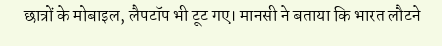छात्रों के मोबाइल, लैपटॉप भी टूट गए। मानसी ने बताया कि भारत लौटने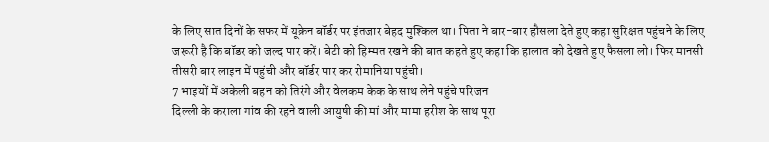के लिए सात दिनों के सफर में यूक्रेन बॉर्डर पर इंतजार बेहद मुश्किल था। पिता ने बार-बार हौसला देते हुए कहा सुरिक्षत पहुंचने के लिए जरूरी है कि बॉडर को जल्द पार करें। बेटी को हिम्मत रखने की बात कहते हुए कहा कि हालात को देखते हुए फैसला लो। फिर मानसी तीसरी बार लाइन में पहुंची और बॉर्डर पार कर रोमानिया पहुंची।
7 भाइयों में अकेली बहन को तिरंगे और वेलकम केक के साथ लेने पहुंचे परिजन
दिल्ली के कराला गांव की रहने वाली आयुषी की मां और मामा हरीश के साथ पूरा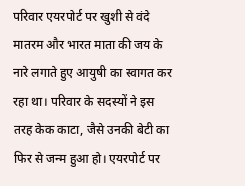परिवार एयरपोर्ट पर खुशी से वंदे मातरम और भारत माता की जय के नारे लगाते हुए आयुषी का स्वागत कर रहा था। परिवार के सदस्यों ने इस तरह केक काटा, जैसे उनकी बेटी का फिर से जन्म हुआ हो। एयरपोर्ट पर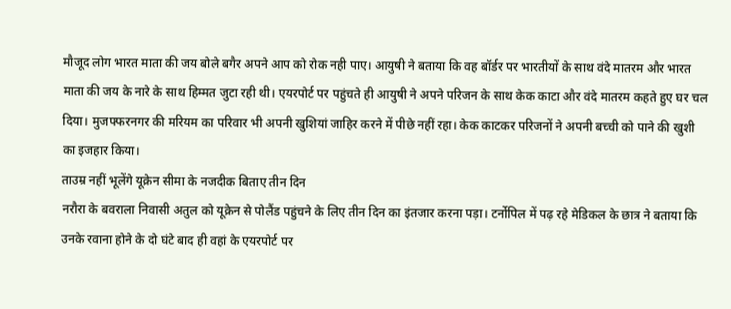मौजूद लोग भारत माता की जय बोले बगैर अपने आप को रोक नही पाए। आयुषी ने बताया कि वह बॉर्डर पर भारतीयों के साथ वंदे मातरम और भारत माता की जय के नारे के साथ हिम्मत जुटा रही थी। एयरपोर्ट पर पहुंचते ही आयुषी ने अपने परिजन के साथ केक काटा और वंदे मातरम कहते हुए घर चल दिया। मुजफ्फरनगर की मरियम का परिवार भी अपनी खुशियां जाहिर करने में पीछे नहीं रहा। केक काटकर परिजनों ने अपनी बच्ची को पाने की खुशी का इजहार किया।
ताउम्र नहीं भूलेंगे यूक्रेन सीमा के नजदीक बिताए तीन दिन
नरौरा के बवराला निवासी अतुल को यूक्रेन से पोलैंड पहुंचने के लिए तीन दिन का इंतजार करना पड़ा। टर्नोपिल में पढ़ रहे मेडिकल के छात्र ने बताया कि उनके रवाना होने के दो घंटे बाद ही वहां के एयरपोर्ट पर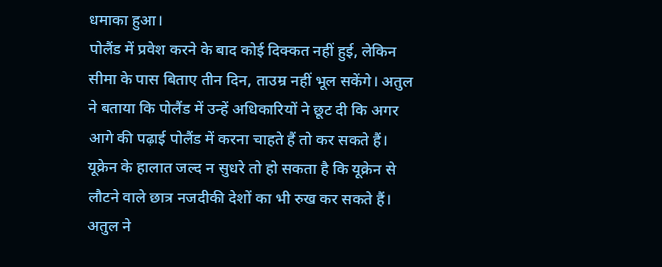धमाका हुआ।
पोलैंड में प्रवेश करने के बाद कोई दिक्कत नहीं हुई, लेकिन सीमा के पास बिताए तीन दिन, ताउम्र नहीं भूल सकेंगे। अतुल ने बताया कि पोलैंड में उन्हें अधिकारियों ने छूट दी कि अगर आगे की पढ़ाई पोलैंड में करना चाहते हैं तो कर सकते हैं। यूक्रेन के हालात जल्द न सुधरे तो हो सकता है कि यूक्रेन से लौटने वाले छात्र नजदीकी देशों का भी रुख कर सकते हैं। अतुल ने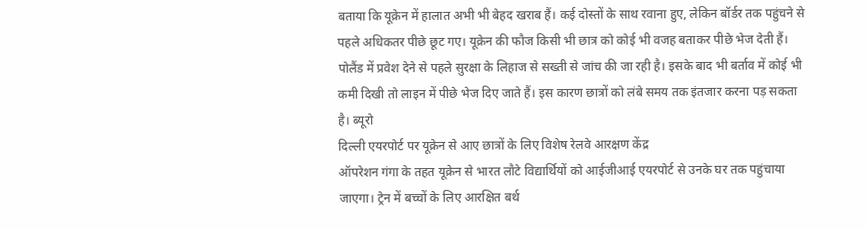बताया कि यूक्रेन में हालात अभी भी बेहद खराब हैं। कई दोस्तों के साथ रवाना हुए, लेकिन बॉर्डर तक पहुंचने से पहले अधिकतर पीछे छूट गए। यूक्रेन की फौज किसी भी छात्र को कोई भी वजह बताकर पीछे भेज देती हैं।
पोलैंड में प्रवेश देने से पहले सुरक्षा के लिहाज से सख्ती से जांच की जा रही है। इसके बाद भी बर्ताव में कोई भी कमी दिखी तो लाइन में पीछे भेज दिए जाते हैं। इस कारण छात्रों को लंबे समय तक इंतजार करना पड़ सकता है। ब्यूरो
दिल्ली एयरपोर्ट पर यूक्रेन से आए छात्रों के लिए विशेष रेलवे आरक्षण केंद्र
ऑपरेशन गंगा के तहत यूक्रेन से भारत लौटे विद्यार्थियों को आईजीआई एयरपोर्ट से उनके घर तक पहुंचाया जाएगा। ट्रेन में बच्चों के लिए आरक्षित बर्थ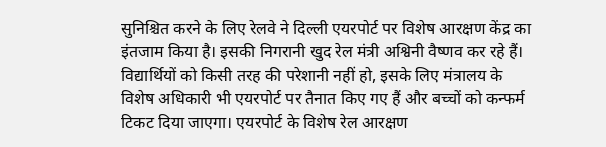सुनिश्चित करने के लिए रेलवे ने दिल्ली एयरपोर्ट पर विशेष आरक्षण केंद्र का इंतजाम किया है। इसकी निगरानी खुद रेल मंत्री अश्विनी वैष्णव कर रहे हैं। विद्यार्थियों को किसी तरह की परेशानी नहीं हो, इसके लिए मंत्रालय के विशेष अधिकारी भी एयरपोर्ट पर तैनात किए गए हैं और बच्चों को कन्फर्म टिकट दिया जाएगा। एयरपोर्ट के विशेष रेल आरक्षण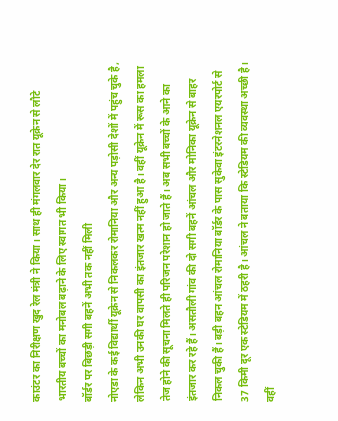काउंटर का निरीक्षण खुद रेल मंत्री ने किया। साथ ही मंगलवार देर रात यूक्रेन से लौटे भारतीय बच्चों का मनोबल बढ़ाने के लिए स्वागत भी किया।
बॉर्डर पर बिछड़ी सगी बहनें अभी तक नहीं मिली
नोएडा के कई विद्यार्थी यूक्रेन से निकलकर रोमानिया और अन्य पड़ोसी देशों में पहुंच चुके है, लेकिन अभी उनकी घर वापसी का इंतजार खत्म नहीं हुआ है। वहीं यूक्रेन में रूस का हमला तेज होने की सूचना मिलते ही परिजन परेशान हो जाते हैं। अब सभी बच्चों के आने का इंतजार कर रहे हैं। असतौली गांव की दो सगी बहनें आंचल और मोनिका यूक्रेन से बाहर निकल चुकी हैं। बड़ी बहन आंचल रोमानिया बॉर्डर के पास सुकेवा इंटरनेशनल एयरपोर्ट से 37 किमी दूर एक स्टेडियम में ठहरी है। आंचल ने बताया कि स्टेडियम की व्यवस्था अच्छी है। वहीं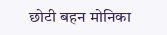छोटी बहन मोनिका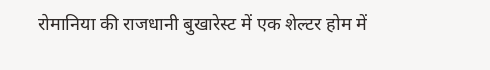रोमानिया की राजधानी बुखारेस्ट में एक शेल्टर होम में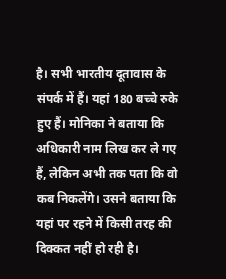है। सभी भारतीय दूतावास के संपर्क में हैं। यहां 180 बच्चे रुके हुए हैं। मोनिका ने बताया कि अधिकारी नाम लिख कर ले गए हैं, लेकिन अभी तक पता कि वो कब निकलेंगे। उसने बताया कि यहां पर रहने में किसी तरह की दिक्कत नहीं हो रही है।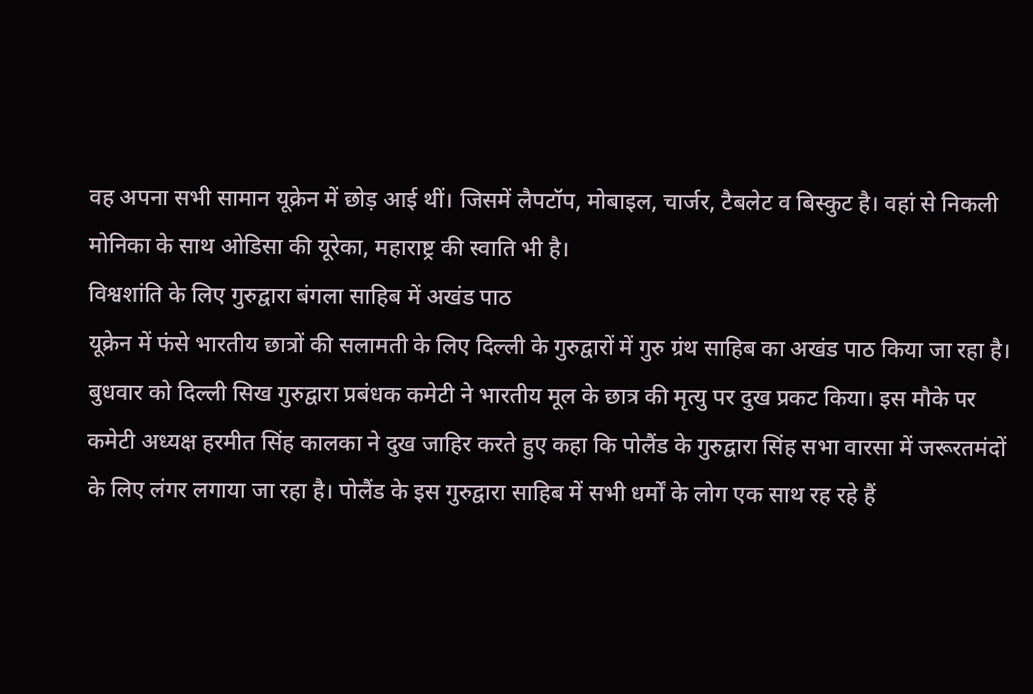वह अपना सभी सामान यूक्रेन में छोड़ आई थीं। जिसमें लैपटॉप, मोबाइल, चार्जर, टैबलेट व बिस्कुट है। वहां से निकली मोनिका के साथ ओडिसा की यूरेका, महाराष्ट्र की स्वाति भी है।
विश्वशांति के लिए गुरुद्वारा बंगला साहिब में अखंड पाठ
यूक्रेन में फंसे भारतीय छात्रों की सलामती के लिए दिल्ली के गुरुद्वारों में गुरु ग्रंथ साहिब का अखंड पाठ किया जा रहा है। बुधवार को दिल्ली सिख गुरुद्वारा प्रबंधक कमेटी ने भारतीय मूल के छात्र की मृत्यु पर दुख प्रकट किया। इस मौके पर कमेटी अध्यक्ष हरमीत सिंह कालका ने दुख जाहिर करते हुए कहा कि पोलैंड के गुरुद्वारा सिंह सभा वारसा में जरूरतमंदों के लिए लंगर लगाया जा रहा है। पोलैंड के इस गुरुद्वारा साहिब में सभी धर्मों के लोग एक साथ रह रहे हैं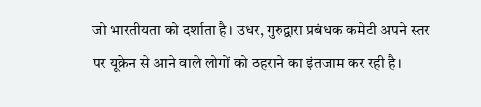जो भारतीयता को दर्शाता है। उधर, गुरुद्वारा प्रबंधक कमेटी अपने स्तर पर यूक्रेन से आने वाले लोगों को ठहराने का इंतजाम कर रही है।